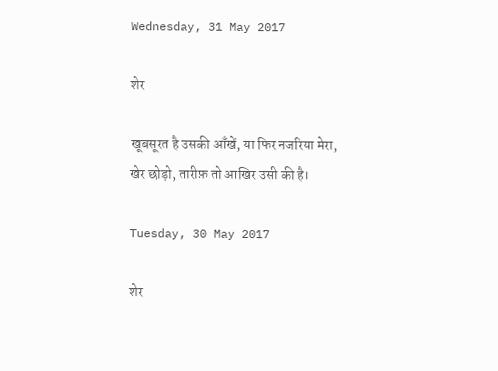Wednesday, 31 May 2017

शेर

खूबसूरत है उसकी आँखें, या फिर नजरिया मेरा,
खेर छोड़ो, तारीफ़ तो आखिर उसी की है।

Tuesday, 30 May 2017

शेर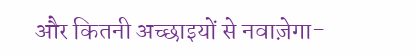और कितनी अच्छाइयों से नवाज़ेगा-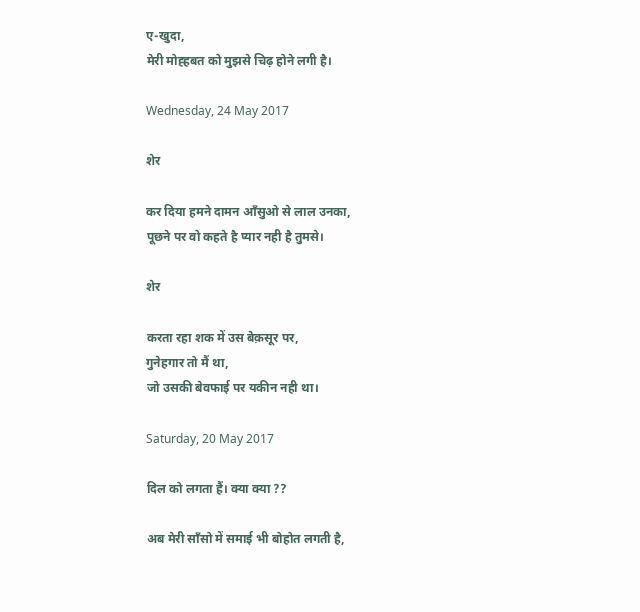ए-खुदा,
मेरी मोह्हबत को मुझसे चिढ़ होने लगी है।

Wednesday, 24 May 2017

शेर

कर दिया हमने दामन आँसुओ से लाल उनका,
पूछने पर वो कहते है प्यार नही है तुमसे।

शेर

करता रहा शक में उस बेक़सूर पर,
गुनेहगार तो मैं था,
जो उसकी बेवफाई पर यकीन नही था।

Saturday, 20 May 2017

दिल को लगता हैं। क्या क्या ??

अब मेरी साँसो में समाई भी बोहोत लगती है,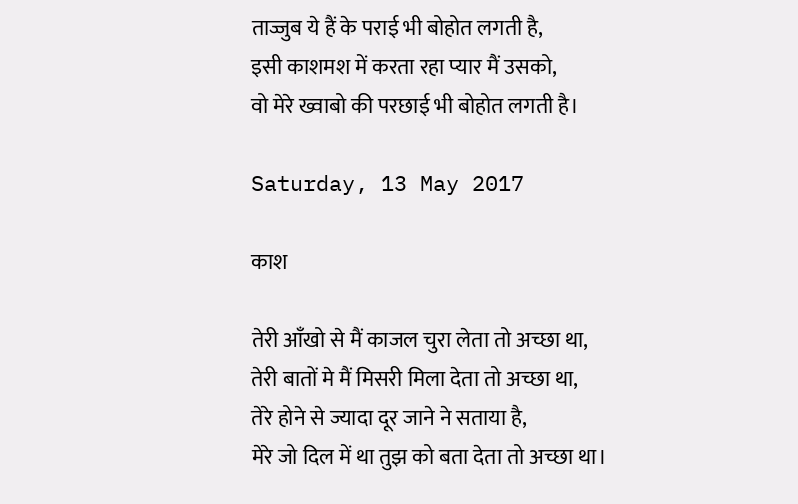ताज्जुब ये हैं के पराई भी बोहोत लगती है,
इसी काशमश में करता रहा प्यार मैं उसको,
वो मेरे ख्वाबो की परछाई भी बोहोत लगती है।

Saturday, 13 May 2017

काश

तेरी आँखो से मैं काजल चुरा लेता तो अच्छा था,
तेरी बातों मे मैं मिसरी मिला देता तो अच्छा था,
तेरे होने से ज्यादा दूर जाने ने सताया है,
मेरे जो दिल में था तुझ को बता देता तो अच्छा था।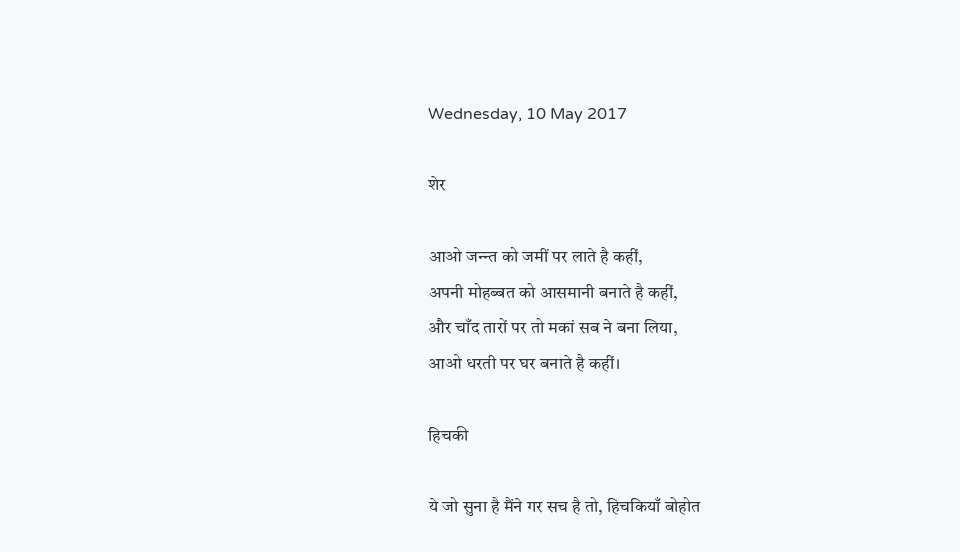Wednesday, 10 May 2017

शेर

आओ जन्न्त को जमीं पर लाते है कहीं,
अपनी मोहब्बत को आसमानी बनाते है कहीं,
और चाँद तारों पर तो मकां सब ने बना लिया,
आओ धरती पर घर बनाते है कहीं।

हिचकी

ये जो सुना है मैंने गर सच है तो, हिचकियाँ बोहोत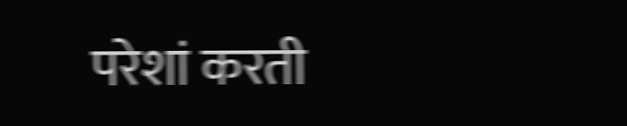परेशां करती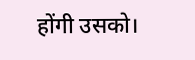होंगी उसको।